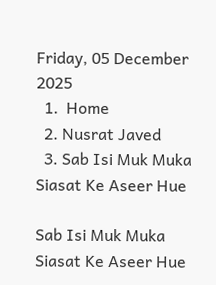Friday, 05 December 2025
  1.  Home
  2. Nusrat Javed
  3. Sab Isi Muk Muka Siasat Ke Aseer Hue

Sab Isi Muk Muka Siasat Ke Aseer Hue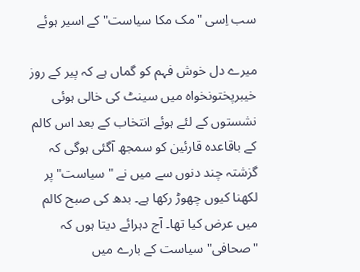سب اِسی "مک مکا سیاست" کے اسیر ہوئے

میرے دل خوش فہم کو گماں ہے کہ پیر کے روز خیبرپختونخواہ میں سینٹ کی خالی ہوئی نشستوں کے لئے ہوئے انتخاب کے بعد اس کالم کے باقاعدہ قارئین کو سمجھ آگئی ہوگی کہ گزشتہ چند دنوں سے میں نے "سیاست" پر لکھنا کیوں چھوڑ رکھا ہے۔ بدھ کی صبح کالم میں عرض کیا تھا۔ آج دہرائے دیتا ہوں کہ "صحافی" سیاست کے بارے میں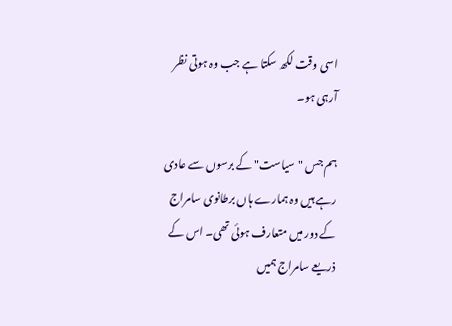اسی وقت لکھ سکتا ہے جب وہ ہوتی نظر آرہی ہو۔

ہم جس "سیاست" کے برسوں سے عادی رہے ہیں وہ ہمارے ہاں برطانوی سامراج کے دور میں متعارف ہوئی تھی۔ اس کے ذریعے سامراج ہمیں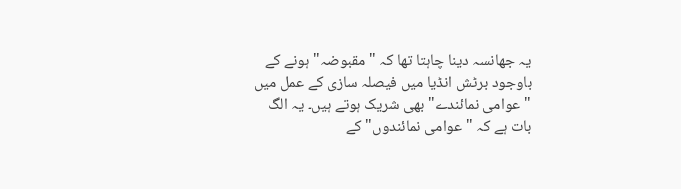یہ جھانسہ دینا چاہتا تھا کہ "مقبوضہ" ہونے کے باوجود برٹش انڈیا میں فیصلہ سازی کے عمل میں "عوامی نمائندے" بھی شریک ہوتے ہیں۔ یہ الگ بات ہے کہ "عوامی نمائندوں" کے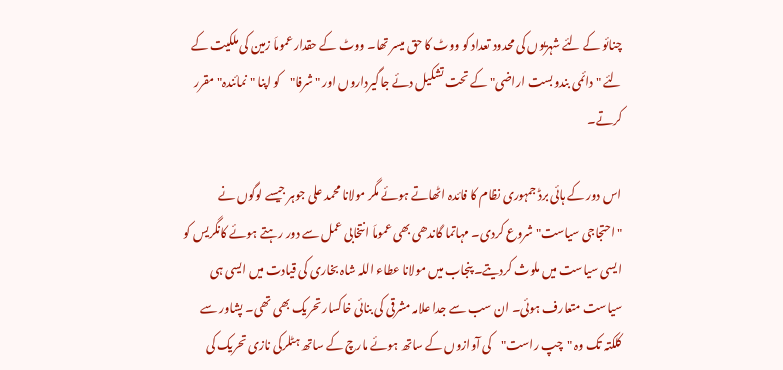چنائو کے لئے شہریوں کی محدود تعداد کو ووٹ کا حق میسر تھا۔ ووٹ کے حقدار عموماَ زمین کی ملکیت کے لئے "دائمی بندوبست اراضی" کے تحت تشکیل دئے جاگیرداروں اور "شرفا"کو اپنا "نمائندہ" مقرر کرتے۔

اس دور کے ہائی برڈ جمہوری نظام کا فائدہ اٹھاتے ہوئے مگر مولانا محمد علی جوہر جیسے لوگوں نے "احتجاجی سیاست" شروع کردی۔ مہاتما گاندھی بھی عموماَ انتخابی عمل سے دور رہتے ہوئے کانگریس کو ایسی سیاست میں ملوث کردیتے۔ پنجاب میں مولانا عطاء اللہ شاہ بخاری کی قیادت میں ایسی ہی سیاست متعارف ہوئی۔ ان سب سے جدا علامہ مشرقی کی بنائی خاکسار تحریک بھی تھی۔ پشاور سے کلکتہ تک وہ "چپ راست"کی آوازوں کے ساتھ ہوئے مارچ کے ساتھ ہٹلرکی نازی تحریک کی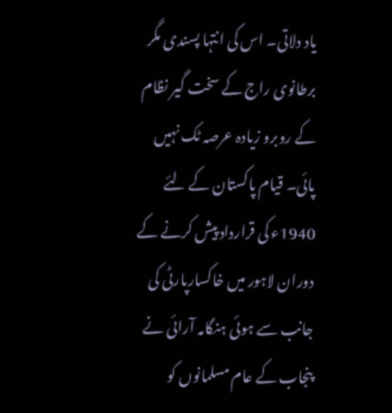یاد دلاتی۔ اس کی انتہا پسندی مگر برطانوی راج کے سخت گیر نظام کے روبرو زیادہ عرصہ ٹک نہیں پائی۔ قیام پاکستان کے لئے 1940ء کی قرارداد پیش کرنے کے دوران لاہور میں خاکسارپارٹی کی جانب سے ہوئی ہنگامہ آرائی نے پنجاب کے عام مسلمانوں کو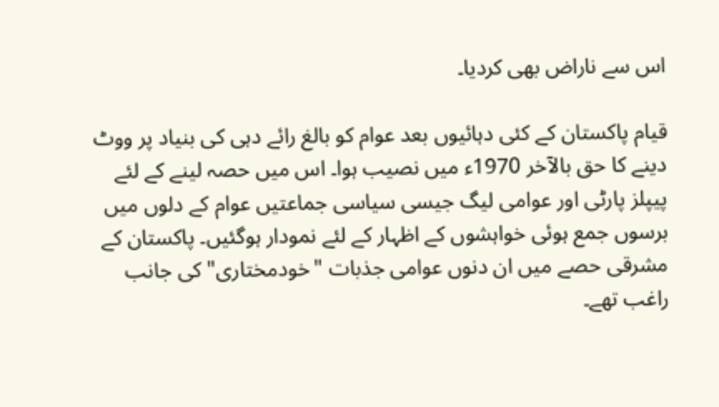اس سے ناراض بھی کردیا۔

قیام پاکستان کے کئی دہائیوں بعد عوام کو بالغ رائے دہی کی بنیاد پر ووٹ دینے کا حق بالآخر 1970ء میں نصیب ہوا۔ اس میں حصہ لینے کے لئے پیپلز پارٹی اور عوامی لیگ جیسی سیاسی جماعتیں عوام کے دلوں میں برسوں جمع ہوئی خواہشوں کے اظہار کے لئے نمودار ہوگئیں۔ پاکستان کے مشرقی حصے میں ان دنوں عوامی جذبات "خودمختاری" کی جانب راغب تھے۔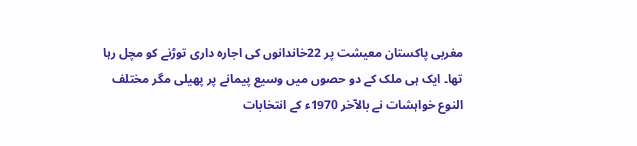مغربی پاکستان معیشت پر 22خاندانوں کی اجارہ داری توڑنے کو مچل رہا تھا۔ ایک ہی ملک کے دو حصوں میں وسیع پیمانے پر پھیلی مگر مختلف النوع خواہشات نے بالآخر 1970ء کے انتخابات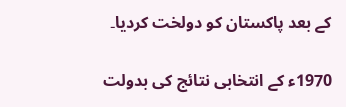کے بعد پاکستان کو دولخت کردیا۔

1970ء کے انتخابی نتائج کی بدولت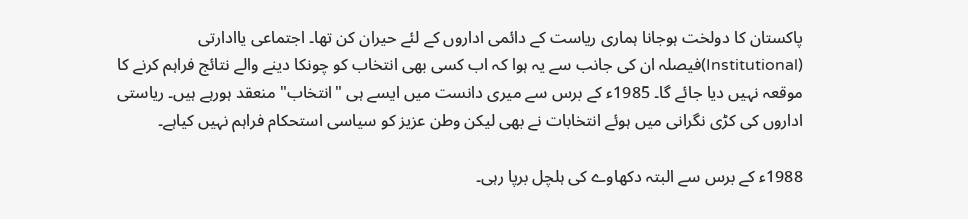پاکستان کا دولخت ہوجانا ہماری ریاست کے دائمی اداروں کے لئے حیران کن تھا۔ اجتماعی یاادارتی (Institutional)فیصلہ ان کی جانب سے یہ ہوا کہ اب کسی بھی انتخاب کو چونکا دینے والے نتائج فراہم کرنے کا موقعہ نہیں دیا جائے گا۔ 1985ء کے برس سے میری دانست میں ایسے ہی "انتخاب" منعقد ہورہے ہیں۔ ریاستی اداروں کی کڑی نگرانی میں ہوئے انتخابات نے بھی لیکن وطن عزیز کو سیاسی استحکام فراہم نہیں کیاہے۔

1988ء کے برس سے البتہ دکھاوے کی ہلچل برپا رہی۔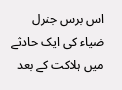اس برس جنرل ضیاء کی ایک حادثے میں ہلاکت کے بعد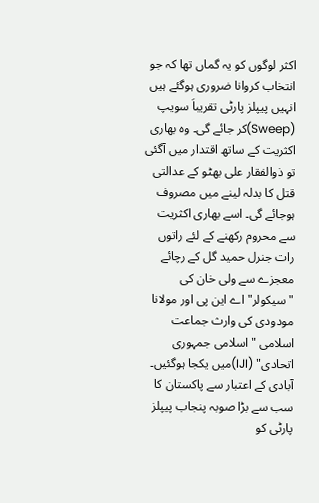اکثر لوگوں کو یہ گماں تھا کہ جو انتخاب کروانا ضروری ہوگئے ہیں انہیں پیپلز پارٹی تقریباَ سویپ (Sweep)کر جائے گی۔ وہ بھاری اکثریت کے ساتھ اقتدار میں آگئی تو ذوالفقار علی بھٹو کے عدالتی قتل کا بدلہ لینے میں مصروف ہوجائے گی۔ اسے بھاری اکثریت سے محروم رکھنے کے لئے راتوں رات جنرل حمید گل کے رچائے معجزے سے ولی خان کی "سیکولر" اے این پی اور مولانا مودودی کی وارث جماعت اسلامی "اسلامی جمہوری اتحادی" (IJI)میں یکجا ہوگئیں۔ آبادی کے اعتبار سے پاکستان کا سب سے بڑا صوبہ پنجاب پیپلز پارٹی کو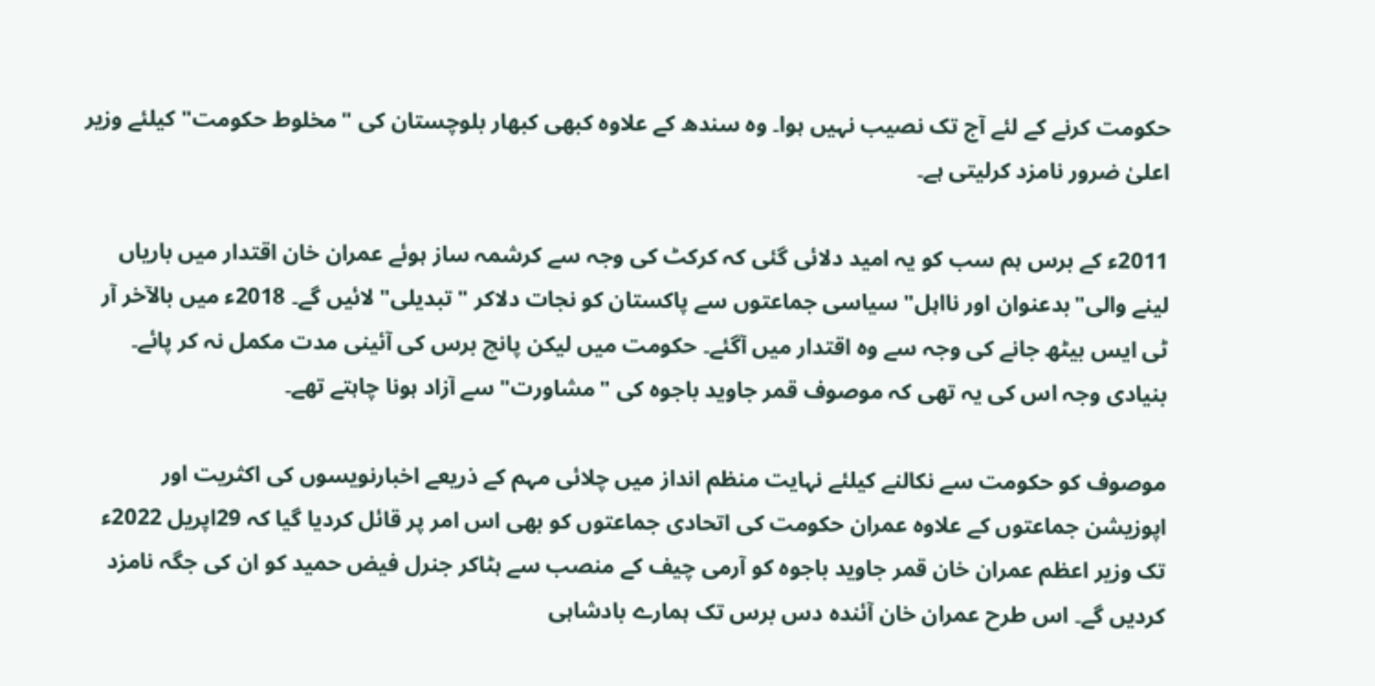حکومت کرنے کے لئے آج تک نصیب نہیں ہوا۔ وہ سندھ کے علاوہ کبھی کبھار بلوچستان کی "مخلوط حکومت" کیلئے وزیر اعلیٰ ضرور نامزد کرلیتی ہے۔

2011ء کے برس ہم سب کو یہ امید دلائی گئی کہ کرکٹ کی وجہ سے کرشمہ ساز ہوئے عمران خان اقتدار میں باریاں لینے والی"بدعنوان اور نااہل" سیاسی جماعتوں سے پاکستان کو نجات دلاکر "تبدیلی" لائیں گے۔ 2018ء میں بالآخر آر ٹی ایس بیٹھ جانے کی وجہ سے وہ اقتدار میں آگئے۔ حکومت میں لیکن پانچ برس کی آئینی مدت مکمل نہ کر پائے۔ بنیادی وجہ اس کی یہ تھی کہ موصوف قمر جاوید باجوہ کی "مشاورت" سے آزاد ہونا چاہتے تھے۔

موصوف کو حکومت سے نکالنے کیلئے نہایت منظم انداز میں چلائی مہم کے ذریعے اخبارنویسوں کی اکثریت اور اپوزیشن جماعتوں کے علاوہ عمران حکومت کی اتحادی جماعتوں کو بھی اس امر پر قائل کردیا گیا کہ 29اپریل 2022ء تک وزیر اعظم عمران خان قمر جاوید باجوہ کو آرمی چیف کے منصب سے ہٹاکر جنرل فیض حمید کو ان کی جگہ نامزد کردیں گے۔ اس طرح عمران خان آئندہ دس برس تک ہمارے بادشاہی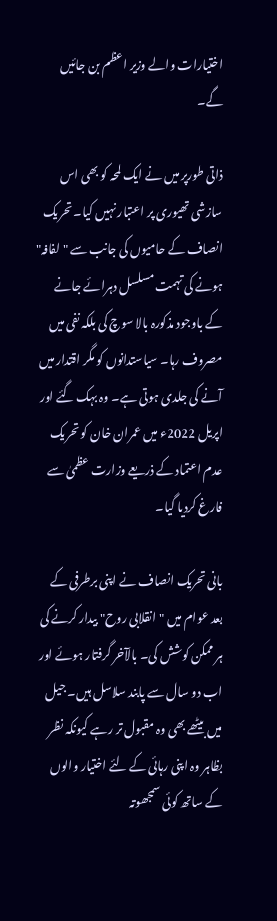اختیارات والے وزیر اعظم بن جائیں گے۔

ذاتی طورپر میں نے ایک لمحہ کو بھی اس سازشی تھیوری پر اعتبار نہیں کیا۔ تحریک انصاف کے حامیوں کی جانب سے "لفافہ" ہونے کی تہمت مسلسل دہرائے جانے کے باوجود مذکورہ بالا سوچ کی بلکہ نفی میں مصروف رہا۔ سیاستدانوں کو مگر اقتدار میں آنے کی جلدی ہوتی ہے۔ وہ بہک گئے اور اپریل 2022ء میں عمران خان کو تحریک عدم اعتماد کے ذریعے وزارت عظمیٰ سے فارغ کردیا گیا۔

بانی تحریک انصاف نے اپنی برطرفی کے بعد عوام میں "انقلابی روح" بیدار کرنے کی ہر ممکن کوشش کی۔ بالآخر گرفتار ہوئے اور اب دو سال سے پابند سلاسل ہیں۔ جیل میں بیٹھے بھی وہ مقبول تر رہے کیونکہ نظر بظاہر وہ اپنی رہائی کے لئے اختیار والوں کے ساتھ کوئی سمجھوتہ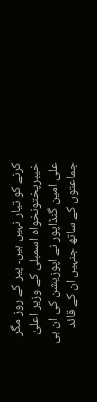کرنے کو تیار نہیں ہیں۔ پیر کے روز مگر خیبرپختونخواہ اسمبلی کے وزیر اعلیٰ علی امین گنڈاپور نے اپوزیشن کی ان ہی جماعتوں کے ساتھ جنہیں ان کے قائد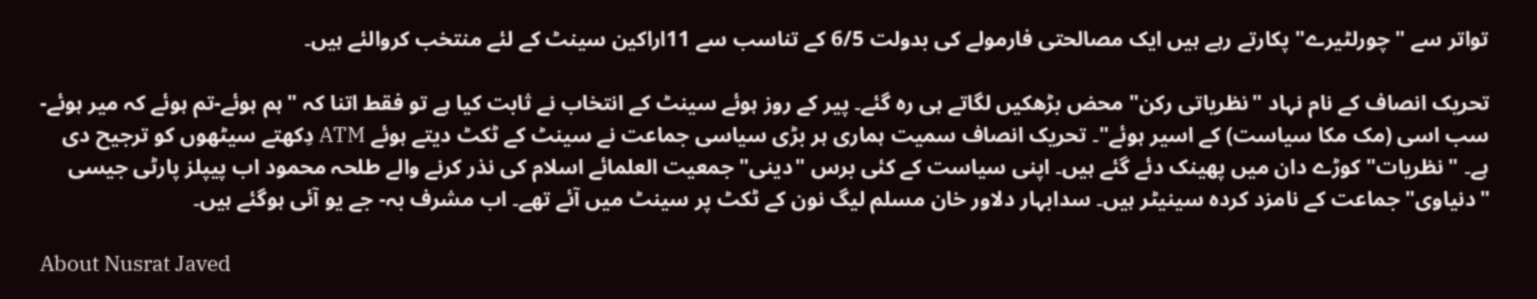تواتر سے "چورلٹیرے" پکارتے رہے ہیں ایک مصالحتی فارمولے کی بدولت 6/5 کے تناسب سے 11اراکین سینٹ کے لئے منتخب کروالئے ہیں۔

تحریک انصاف کے نام نہاد "نظریاتی رکن" محض بڑھکیں لگاتے ہی رہ گئے۔ پیر کے روز ہوئے سینٹ کے انتخاب نے ثابت کیا ہے تو فقط اتنا کہ "ہم ہوئے-تم ہوئے کہ میر ہوئے- سب اسی (مک مکا سیاست) کے اسیر ہوئے"۔ تحریک انصاف سمیت ہماری ہر بڑی سیاسی جماعت نے سینٹ کے ٹکٹ دیتے ہوئے ATM دِکھتے سیٹھوں کو ترجیح دی ہے۔ "نظریات" کوڑے دان میں پھینک دئے گئے ہیں۔ اپنی سیاست کے کئی برس "دینی" جمعیت العلمائے اسلام کی نذر کرنے والے طلحہ محمود اب پیپلز پارٹی جیسی "دنیاوی" جماعت کے نامزد کردہ سینیٹر ہیں۔ سدابہار دلاور خان مسلم لیگ نون کے ٹکٹ پر سینٹ میں آئے تھے۔ اب مشرف بہ- جے یو آئی ہوگئے ہیں۔

About Nusrat Javed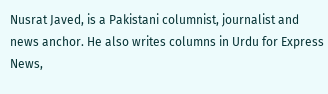Nusrat Javed, is a Pakistani columnist, journalist and news anchor. He also writes columns in Urdu for Express News,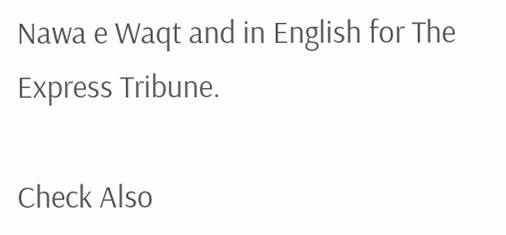Nawa e Waqt and in English for The Express Tribune.

Check Also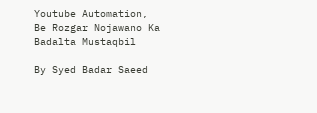Youtube Automation, Be Rozgar Nojawano Ka Badalta Mustaqbil

By Syed Badar Saeed